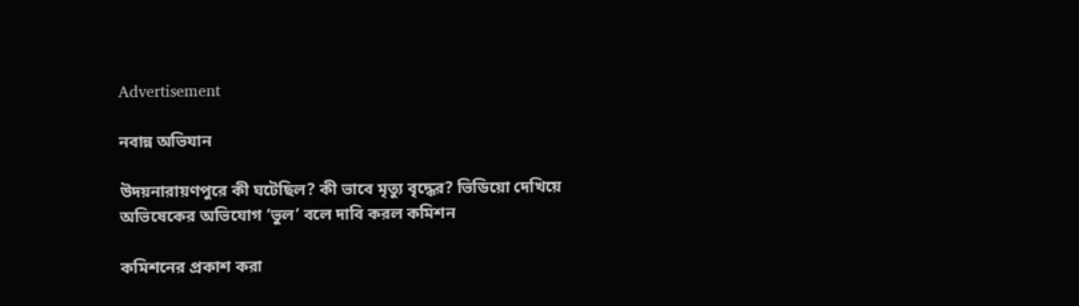Advertisement

নবান্ন অভিযান

উদয়নারায়ণপুরে কী ঘটেছিল? কী ভাবে মৃত্যু বৃদ্ধের? ভিডিয়ো দেখিয়ে অভিষেকের অভিযোগ ‘ভুল’ বলে দাবি করল কমিশন

কমিশনের প্রকাশ করা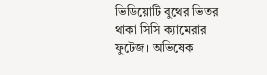ভিডিয়োটি বুথের ভিতর থাকা সিসি ক্যামেরার ফুটেজ। অভিষেক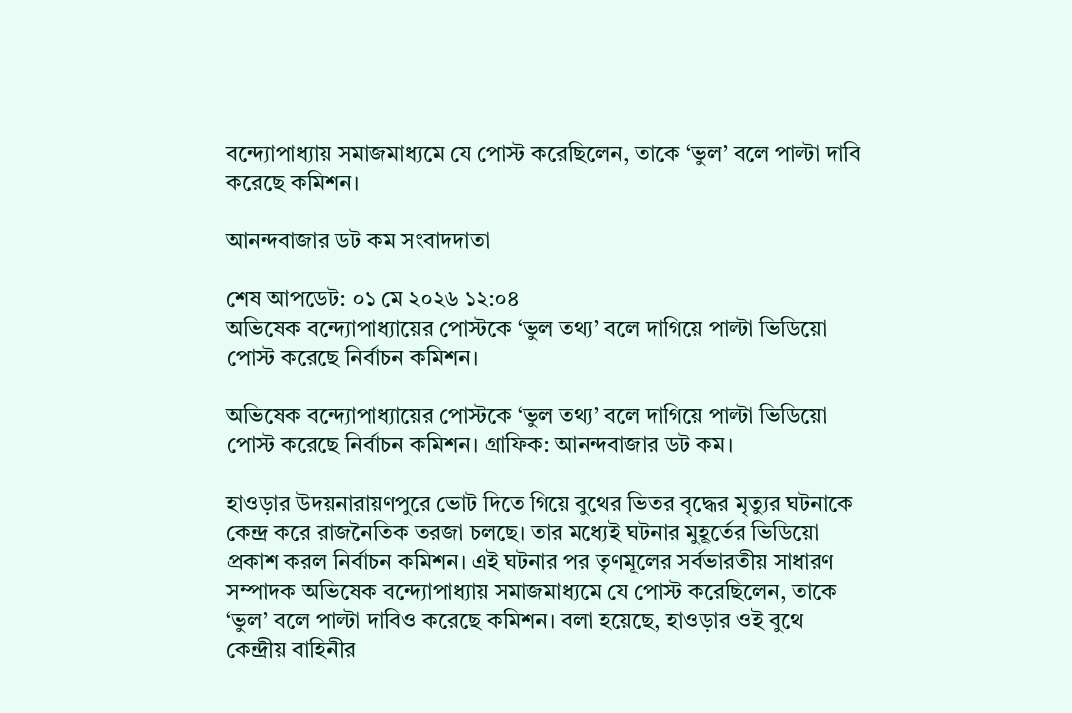বন্দ্যোপাধ্যায় সমাজমাধ্যমে যে পোস্ট করেছিলেন, তাকে ‘ভুল’ বলে পাল্টা দাবি করেছে কমিশন।

আনন্দবাজার ডট কম সংবাদদাতা

শেষ আপডেট: ০১ মে ২০২৬ ১২:০৪
অভিষেক বন্দ্যোপাধ্যায়ের পোস্টকে ‘ভুল তথ্য’ বলে দাগিয়ে পাল্টা ভিডিয়ো পোস্ট করেছে নির্বাচন কমিশন।

অভিষেক বন্দ্যোপাধ্যায়ের পোস্টকে ‘ভুল তথ্য’ বলে দাগিয়ে পাল্টা ভিডিয়ো পোস্ট করেছে নির্বাচন কমিশন। গ্রাফিক: আনন্দবাজার ডট কম।

হাওড়ার উদয়নারায়ণপুরে ভোট দিতে গিয়ে বুথের ভিতর বৃদ্ধের মৃত্যুর ঘটনাকে কেন্দ্র করে রাজনৈতিক তরজা চলছে। তার মধ্যেই ঘটনার মুহূর্তের ভিডিয়ো প্রকাশ করল নির্বাচন কমিশন। এই ঘটনার পর তৃণমূলের সর্বভারতীয় সাধারণ সম্পাদক অভিষেক বন্দ্যোপাধ্যায় সমাজমাধ্যমে যে পোস্ট করেছিলেন, তাকে ‘ভুল’ বলে পাল্টা দাবিও করেছে কমিশন। বলা হয়েছে, হাওড়ার ওই বুথে কেন্দ্রীয় বাহিনীর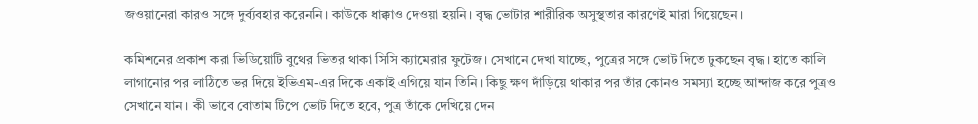জওয়ানেরা কারও সঙ্গে দুর্ব্যবহার করেননি। কাউকে ধাক্কাও দেওয়া হয়নি। বৃদ্ধ ভোটার শারীরিক অসুস্থতার কারণেই মারা গিয়েছেন।

কমিশনের প্রকাশ করা ভিডিয়োটি বুথের ভিতর থাকা সিসি ক্যামেরার ফুটেজ। সেখানে দেখা যাচ্ছে, পুত্রের সঙ্গে ভোট দিতে ঢুকছেন বৃদ্ধ। হাতে কালি লাগানোর পর লাঠিতে ভর দিয়ে ইভিএম-এর দিকে একাই এগিয়ে যান তিনি। কিছু ক্ষণ দাঁড়িয়ে থাকার পর তাঁর কোনও সমস্যা হচ্ছে আন্দাজ করে পুত্রও সেখানে যান। কী ভাবে বোতাম টিপে ভোট দিতে হবে, পুত্র তাঁকে দেখিয়ে দেন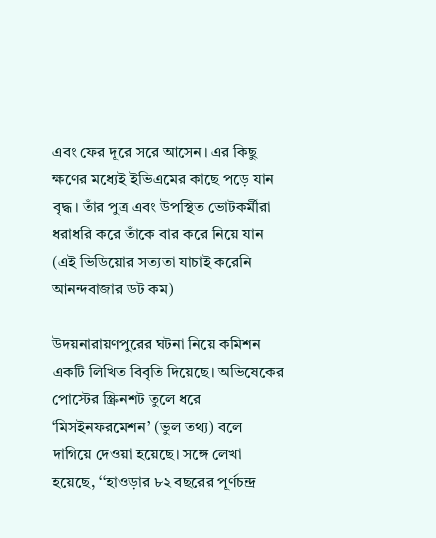এবং ফের দূরে সরে আসেন। এর কিছু ক্ষণের মধ্যেই ইভিএমের কাছে পড়ে যান বৃদ্ধ। তাঁর পুত্র এবং উপস্থিত ভোটকর্মীরা ধরাধরি করে তাঁকে বার করে নিয়ে যান (এই ভিডিয়োর সত্যতা যাচাই করেনি আনন্দবাজার ডট কম)

উদয়নারায়ণপুরের ঘটনা নিয়ে কমিশন একটি লিখিত বিবৃতি দিয়েছে। অভিষেকের পোস্টের স্ক্রিনশট তুলে ধরে ‘মিসইনফরমেশন’ (ভুল তথ্য) বলে দাগিয়ে দেওয়া হয়েছে। সঙ্গে লেখা হয়েছে, ‘‘হাওড়ার ৮২ বছরের পূর্ণচন্দ্র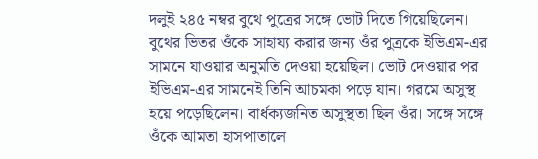দলুই ২৪৫ নম্বর বুথে পুত্রের সঙ্গে ভোট দিতে গিয়েছিলেন। বুথের ভিতর ওঁকে সাহায্য করার জন্য ওঁর পুত্রকে ইভিএম-এর সামনে যাওয়ার অনুমতি দেওয়া হয়েছিল। ভোট দেওয়ার পর ইভিএম-এর সামনেই তিনি আচমকা পড়ে যান। গরমে অসুস্থ হয়ে পড়েছিলেন। বার্ধক্যজনিত অসুস্থতা ছিল ওঁর। সঙ্গে সঙ্গে ওঁকে আমতা হাসপাতালে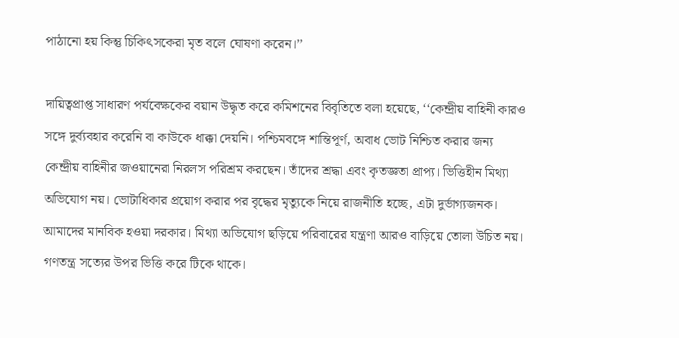পাঠানো হয় কিন্তু চিকিৎসকেরা মৃত বলে ঘোষণা করেন।’’

দায়িত্বপ্রাপ্ত সাধারণ পর্যবেক্ষকের বয়ান উদ্ধৃত করে কমিশনের বিবৃতিতে বলা হয়েছে, ‘‘কেন্দ্রীয় বাহিনী কারও সঙ্গে দুর্ব্যবহার করেনি বা কাউকে ধাক্কা দেয়নি। পশ্চিমবঙ্গে শান্তিপূর্ণ, অবাধ ভোট নিশ্চিত করার জন্য কেন্দ্রীয় বাহিনীর জওয়ানেরা নিরলস পরিশ্রম করছেন। তাঁদের শ্রদ্ধা এবং কৃতজ্ঞতা প্রাপ্য। ভিত্তিহীন মিথ্যা অভিযোগ নয়। ভোটাধিকার প্রয়োগ করার পর বৃদ্ধের মৃত্যুকে নিয়ে রাজনীতি হচ্ছে, এটা দুর্ভাগ্যজনক। আমাদের মানবিক হওয়া দরকার। মিথ্যা অভিযোগ ছড়িয়ে পরিবারের যন্ত্রণা আরও বাড়িয়ে তোলা উচিত নয়। গণতন্ত্র সত্যের উপর ভিত্তি করে টিকে থাকে।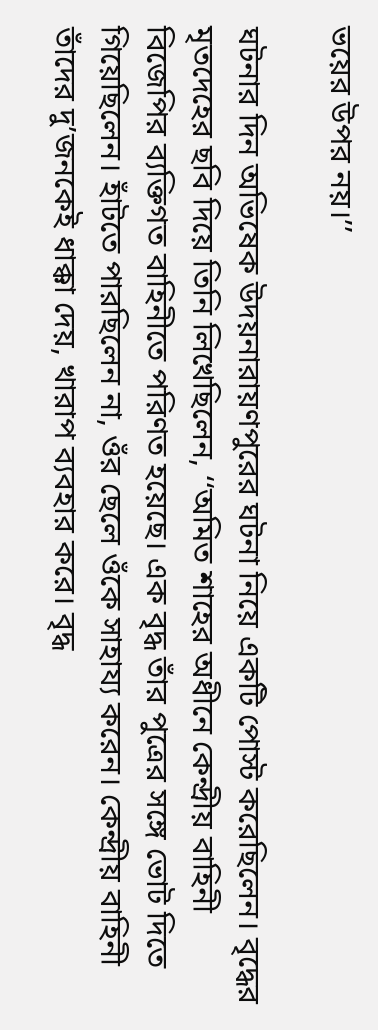ভয়ের উপর নয়।’’

ঘটনার দিন অভিষেক উদয়নারায়ণপুরের ঘটনা নিয়ে একটি পোস্ট করেছিলেন। বৃদ্ধের মৃতদেহের ছবি দিয়ে তিনি লিখেছিলেন, ‘‘অমিত শাহের অধীনে কেন্দ্রীয় বাহিনী বিজেপির ব্যক্তিগত বাহিনীতে পরিণত হয়েছে। এক বৃদ্ধ তাঁর পুত্রের সঙ্গে ভোট দিতে গিয়েছিলেন। হাঁটতে পারছিলেন না, ওঁর ছেলে ওঁকে সাহায্য করেন। কেন্দ্রীয় বাহিনী তাঁদের দু’জনকেই ধাক্কা দেয়, খারাপ ব্যবহার করে। বৃদ্ধ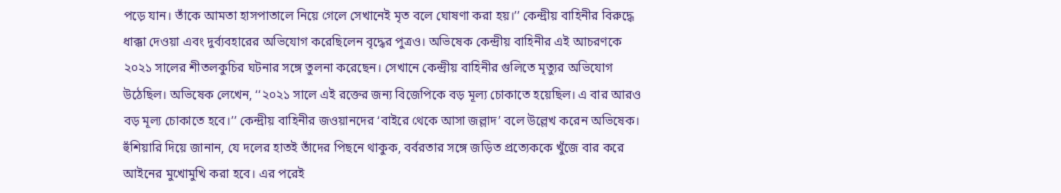পড়ে যান। তাঁকে আমতা হাসপাতালে নিয়ে গেলে সেখানেই মৃত বলে ঘোষণা করা হয়।’’ কেন্দ্রীয় বাহিনীর বিরুদ্ধে ধাক্কা দেওয়া এবং দুর্ব্যবহারের অভিযোগ করেছিলেন বৃদ্ধের পুত্রও। অভিষেক কেন্দ্রীয় বাহিনীর এই আচরণকে ২০২১ সালের শীতলকুচির ঘটনার সঙ্গে তুলনা করেছেন। সেখানে কেন্দ্রীয় বাহিনীর গুলিতে মৃত্যুর অভিযোগ উঠেছিল। অভিষেক লেখেন, ‘‘২০২১ সালে এই রক্তের জন্য বিজেপিকে বড় মূল্য চোকাতে হয়েছিল। এ বার আরও বড় মূল্য চোকাতে হবে।’’ কেন্দ্রীয় বাহিনীর জওয়ানদের ‘বাইরে থেকে আসা জল্লাদ’ বলে উল্লেখ করেন অভিষেক। হুঁশিয়ারি দিয়ে জানান, যে দলের হাতই তাঁদের পিছনে থাকুক, বর্বরতার সঙ্গে জড়িত প্রত্যেককে খুঁজে বার করে আইনের মুখোমুখি করা হবে। এর পরেই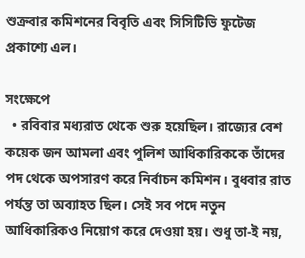শুক্রবার কমিশনের বিবৃতি এবং সিসিটিভি ফুটেজ প্রকাশ্যে এল।

সংক্ষেপে
  • রবিবার মধ্যরাত থেকে শুরু হয়েছিল। রাজ্যের বেশ কয়েক জন আমলা এবং পুলিশ আধিকারিককে তাঁদের পদ থেকে অপসারণ করে নির্বাচন কমিশন। বুধবার রাত পর্যন্ত তা অব্যাহত ছিল। সেই সব পদে নতুন আধিকারিকও নিয়োগ করে দেওয়া হয়। শুধু তা-ই নয়,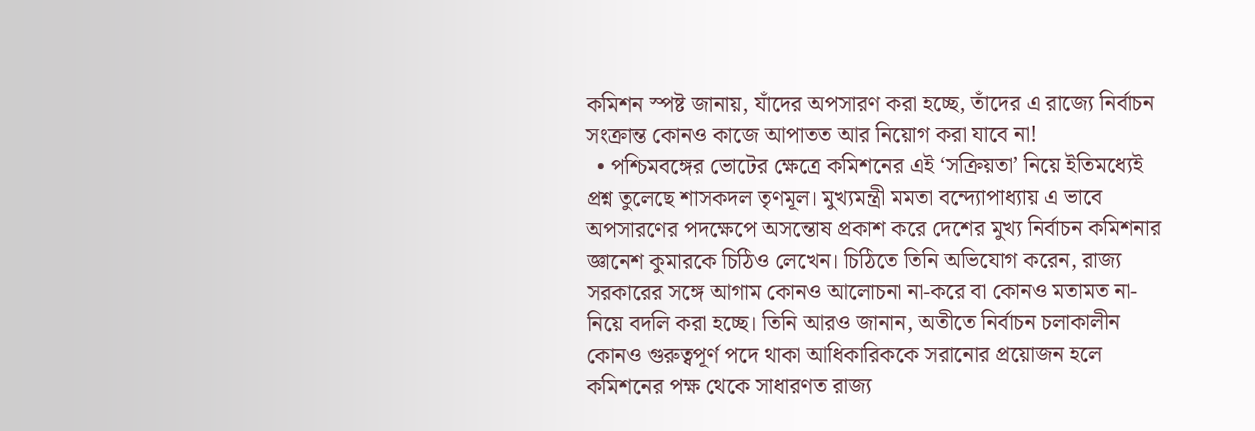কমিশন স্পষ্ট জানায়, যাঁদের অপসারণ করা হচ্ছে, তাঁদের এ রাজ্যে নির্বাচন সংক্রান্ত কোনও কাজে আপাতত আর নিয়োগ করা যাবে না!
  • পশ্চিমবঙ্গের ভোটের ক্ষেত্রে কমিশনের এই ‘সক্রিয়তা’ নিয়ে ইতিমধ্যেই প্রশ্ন তুলেছে শাসকদল তৃণমূল। মুখ্যমন্ত্রী মমতা বন্দ্যোপাধ্যায় এ ভাবে অপসারণের পদক্ষেপে অসন্তোষ প্রকাশ করে দেশের মুখ্য নির্বাচন কমিশনার জ্ঞানেশ কুমারকে চিঠিও লেখেন। চিঠিতে তিনি অভিযোগ করেন, রাজ্য সরকারের সঙ্গে আগাম কোনও আলোচনা না-করে বা কোনও মতামত না-নিয়ে বদলি করা হচ্ছে। তিনি আরও জানান, অতীতে নির্বাচন চলাকালীন কোনও গুরুত্বপূর্ণ পদে থাকা আধিকারিককে সরানোর প্রয়োজন হলে কমিশনের পক্ষ থেকে সাধারণত রাজ্য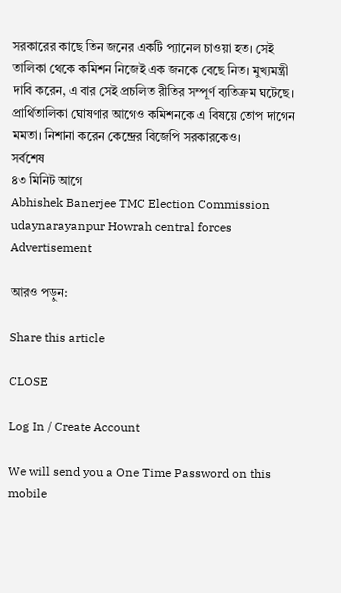সরকারের কাছে তিন জনের একটি প্যানেল চাওয়া হত। সেই তালিকা থেকে কমিশন নিজেই এক জনকে বেছে নিত। মুখ্যমন্ত্রী দাবি করেন, এ বার সেই প্রচলিত রীতির সম্পূর্ণ ব্যতিক্রম ঘটেছে। প্রার্থিতালিকা ঘোষণার আগেও কমিশনকে এ বিষয়ে তোপ দাগেন মমতা। নিশানা করেন কেন্দ্রের বিজেপি সরকারকেও।
সর্বশেষ
৪৩ মিনিট আগে
Abhishek Banerjee TMC Election Commission udaynarayanpur Howrah central forces
Advertisement

আরও পড়ুন:

Share this article

CLOSE

Log In / Create Account

We will send you a One Time Password on this mobile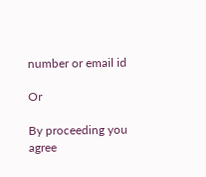number or email id

Or

By proceeding you agree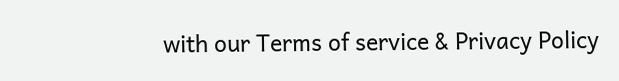with our Terms of service & Privacy Policy